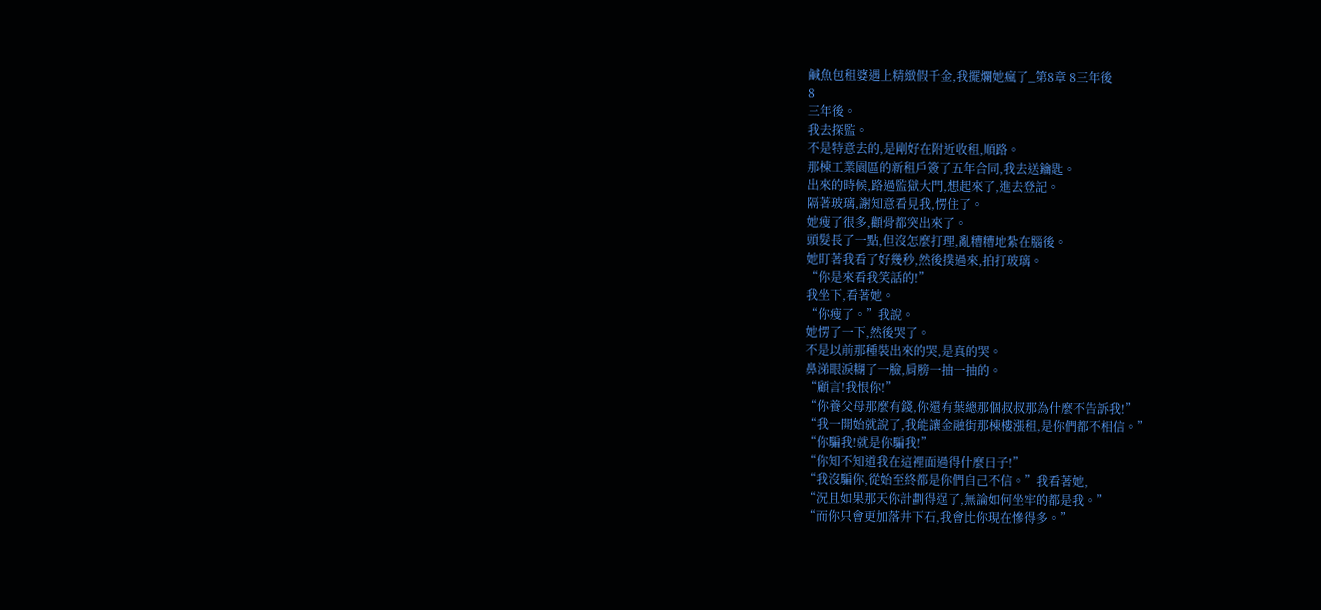鹹魚包租婆遇上精緻假千金,我擺爛她瘋了_第8章 8三年後
8
三年後。
我去探監。
不是特意去的,是剛好在附近收租,順路。
那棟工業園區的新租戶簽了五年合同,我去送鑰匙。
出來的時候,路過監獄大門,想起來了,進去登記。
隔著玻璃,謝知意看見我,愣住了。
她瘦了很多,顴骨都突出來了。
頭髮長了一點,但沒怎麼打理,亂糟糟地紮在腦後。
她盯著我看了好幾秒,然後撲過來,拍打玻璃。
“你是來看我笑話的!”
我坐下,看著她。
“你瘦了。”我說。
她愣了一下,然後哭了。
不是以前那種裝出來的哭,是真的哭。
鼻涕眼淚糊了一臉,肩膀一抽一抽的。
“顧言!我恨你!”
“你養父母那麼有錢,你還有葉總那個叔叔那為什麼不告訴我!”
“我一開始就說了,我能讓金融街那棟樓漲租,是你們都不相信。”
“你騙我!就是你騙我!”
“你知不知道我在這裡面過得什麼日子!”
“我沒騙你,從始至終都是你們自己不信。”我看著她,
“況且如果那天你計劃得逞了,無論如何坐牢的都是我。”
“而你只會更加落井下石,我會比你現在慘得多。”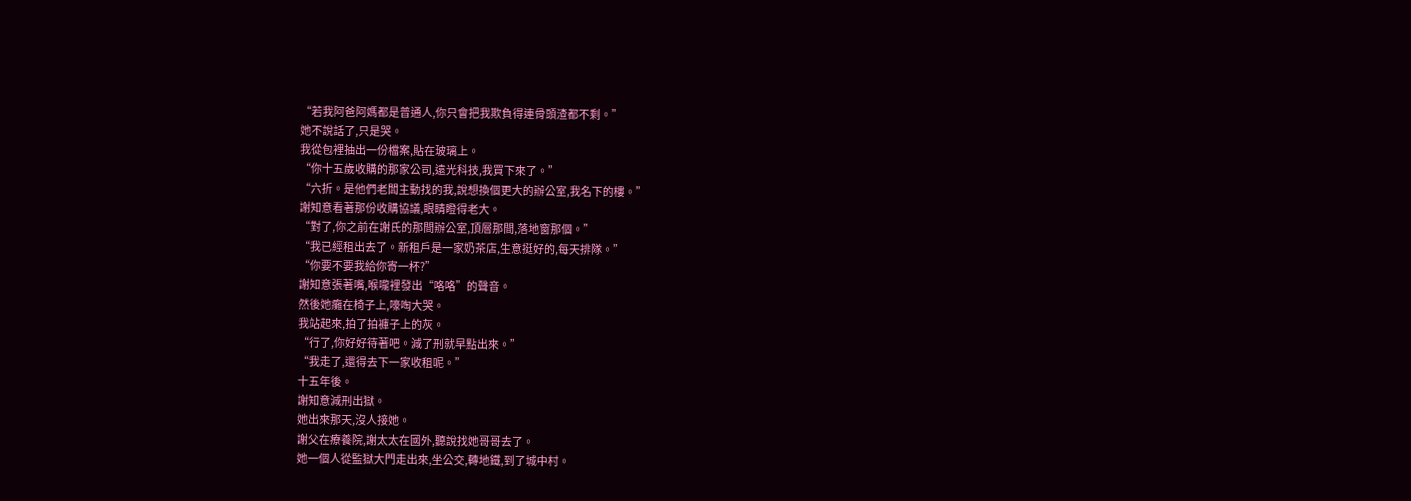“若我阿爸阿媽都是普通人,你只會把我欺負得連骨頭渣都不剩。”
她不說話了,只是哭。
我從包裡抽出一份檔案,貼在玻璃上。
“你十五歲收購的那家公司,遠光科技,我買下來了。”
“六折。是他們老闆主動找的我,說想換個更大的辦公室,我名下的樓。”
謝知意看著那份收購協議,眼睛瞪得老大。
“對了,你之前在謝氏的那間辦公室,頂層那間,落地窗那個。”
“我已經租出去了。新租戶是一家奶茶店,生意挺好的,每天排隊。”
“你要不要我給你寄一杯?”
謝知意張著嘴,喉嚨裡發出“咯咯”的聲音。
然後她癱在椅子上,嚎啕大哭。
我站起來,拍了拍褲子上的灰。
“行了,你好好待著吧。減了刑就早點出來。”
“我走了,還得去下一家收租呢。”
十五年後。
謝知意減刑出獄。
她出來那天,沒人接她。
謝父在療養院,謝太太在國外,聽說找她哥哥去了。
她一個人從監獄大門走出來,坐公交,轉地鐵,到了城中村。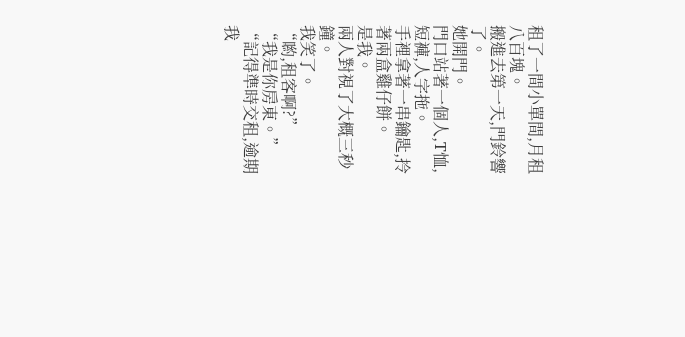租了一間小單間,月租八百塊。
搬進去第一天,門鈴響了。
她開門。
門口站著一個人,T恤,短褲,人字拖。
手裡拿著一串鑰匙,拎著兩盒雞仔餅。
是我。
兩人對視了大概三秒鐘。
我笑了。
“喲,租客啊?”
“我是你房東。”
“記得準時交租,逾期我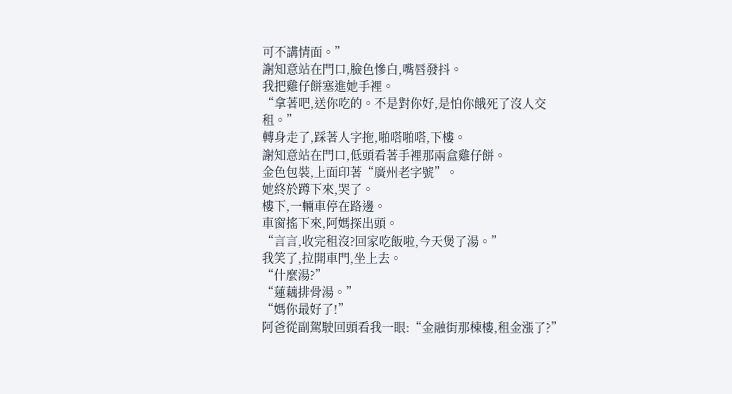可不講情面。”
謝知意站在門口,臉色慘白,嘴唇發抖。
我把雞仔餅塞進她手裡。
“拿著吧,送你吃的。不是對你好,是怕你餓死了沒人交租。”
轉身走了,踩著人字拖,啪嗒啪嗒,下樓。
謝知意站在門口,低頭看著手裡那兩盒雞仔餅。
金色包裝,上面印著“廣州老字號”。
她終於蹲下來,哭了。
樓下,一輛車停在路邊。
車窗搖下來,阿媽探出頭。
“言言,收完租沒?回家吃飯啦,今天煲了湯。”
我笑了,拉開車門,坐上去。
“什麼湯?”
“蓮藕排骨湯。”
“媽你最好了!”
阿爸從副駕駛回頭看我一眼:“金融街那棟樓,租金漲了?”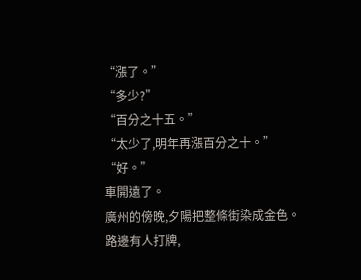“漲了。”
“多少?”
“百分之十五。”
“太少了,明年再漲百分之十。”
“好。”
車開遠了。
廣州的傍晚,夕陽把整條街染成金色。
路邊有人打牌,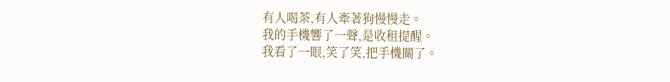有人喝茶,有人牽著狗慢慢走。
我的手機響了一聲,是收租提醒。
我看了一眼,笑了笑,把手機關了。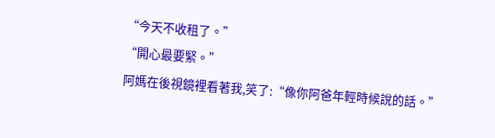“今天不收租了。”
“開心最要緊。”
阿媽在後視鏡裡看著我,笑了:“像你阿爸年輕時候說的話。”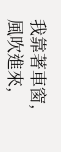我靠著車窗,風吹進來,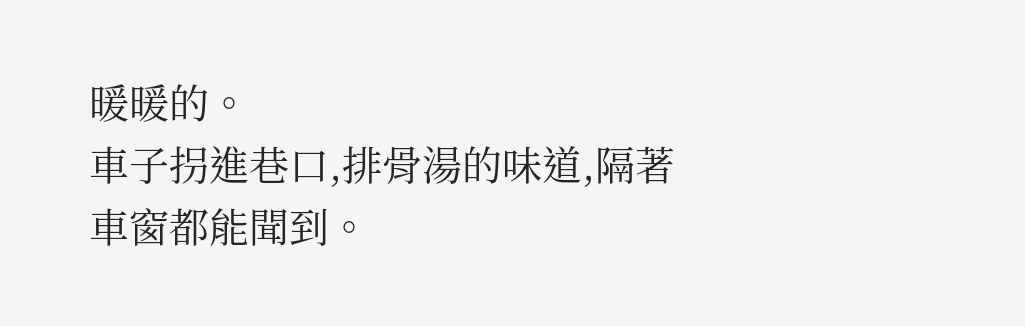暖暖的。
車子拐進巷口,排骨湯的味道,隔著車窗都能聞到。